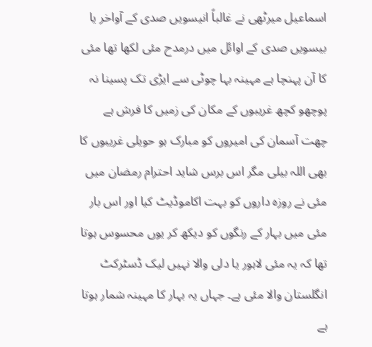اسماعیل میرٹھی نے غالباً انیسویں صدی کے آواخر یا بیسویں صدی کے اوائل میں درمدح مئی لکھا تھا مئی کا آن پہنچا ہے مہینہ بہا چوٹی سے ایڑی تک پسینا نہ پوچھو کچھ غریبوں کے مکان کی زمیں کا فرش ہے چھت آسمان کی امیروں کو مبارک ہو حویلی غریبوں کا بھی اللہ بیلی مگر اس برس شاید احترام رمضان میں مئی نے روزہ داروں کو بہت اکاموڈیٹ کیا اور اس بار مئی میں بہار کے رنگوں کو دیکھ کر یوں محسوس ہوتا تھا کہ یہ مئی لاہور یا دلی والا نہیں لیک ڈسٹرکٹ انگلستان والا مئی ہے۔ جہاں یہ بہار کا مہینہ شمار ہوتا ہے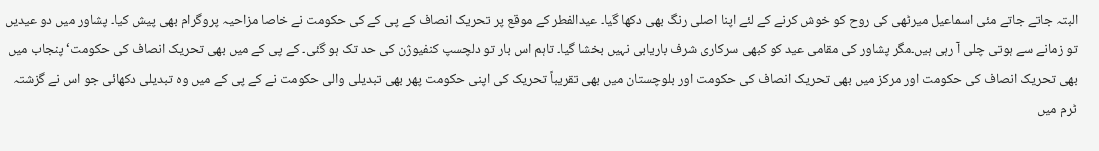البتہ جاتے جاتے مئی اسماعیل میرٹھی کی روح کو خوش کرنے کے لئے اپنا اصلی رنگ بھی دکھا گیا۔ عیدالفطر کے موقع پر تحریک انصاف کے پی کے کی حکومت نے خاصا مزاحیہ پروگرام بھی پیش کیا۔ پشاور میں دو عیدیں تو زمانے سے ہوتی چلی آ رہی ہیں۔مگر پشاور کی مقامی عید کو کبھی سرکاری شرف باریابی نہیں بخشا گیا۔ تاہم اس بار تو دلچسپ کنفیوژن کی حد تک ہو گئی۔ کے پی کے میں بھی تحریک انصاف کی حکومت‘ پنجاب میں بھی تحریک انصاف کی حکومت اور مرکز میں بھی تحریک انصاف کی حکومت اور بلوچستان میں بھی تقریباً تحریک کی اپنی حکومت پھر بھی تبدیلی والی حکومت نے کے پی کے میں وہ تبدیلی دکھائی جو اس نے گزشتہ ٹرم میں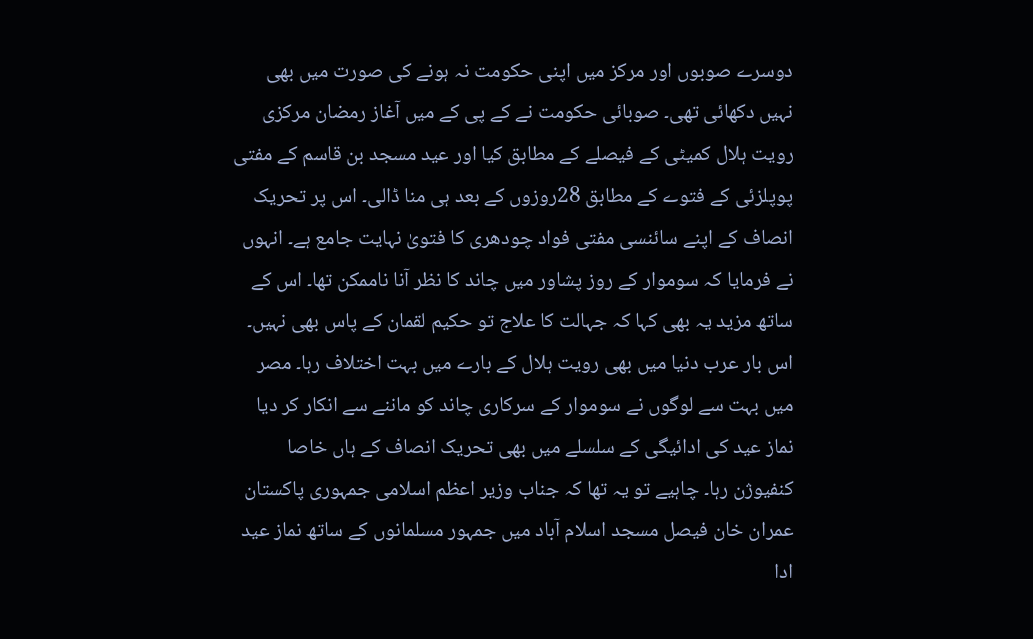دوسرے صوبوں اور مرکز میں اپنی حکومت نہ ہونے کی صورت میں بھی نہیں دکھائی تھی۔ صوبائی حکومت نے کے پی کے میں آغاز رمضان مرکزی رویت ہلال کمیٹی کے فیصلے کے مطابق کیا اور عید مسجد بن قاسم کے مفتی پوپلزئی کے فتوے کے مطابق 28روزوں کے بعد ہی منا ڈالی۔ اس پر تحریک انصاف کے اپنے سائنسی مفتی فواد چودھری کا فتویٰ نہایت جامع ہے۔ انہوں نے فرمایا کہ سوموار کے روز پشاور میں چاند کا نظر آنا ناممکن تھا۔ اس کے ساتھ مزید یہ بھی کہا کہ جہالت کا علاج تو حکیم لقمان کے پاس بھی نہیں۔ اس بار عرب دنیا میں بھی رویت ہلال کے بارے میں بہت اختلاف رہا۔ مصر میں بہت سے لوگوں نے سوموار کے سرکاری چاند کو ماننے سے انکار کر دیا نماز عید کی ادائیگی کے سلسلے میں بھی تحریک انصاف کے ہاں خاصا کنفیوژن رہا۔ چاہیے تو یہ تھا کہ جناب وزیر اعظم اسلامی جمہوری پاکستان عمران خان فیصل مسجد اسلام آباد میں جمہور مسلمانوں کے ساتھ نماز عید ادا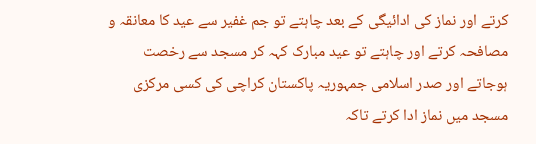کرتے اور نماز کی ادائیگی کے بعد چاہتے تو جم غفیر سے عید کا معانقہ و مصافحہ کرتے اور چاہتے تو عید مبارک کہہ کر مسجد سے رخصت ہوجاتے اور صدر اسلامی جمہوریہ پاکستان کراچی کی کسی مرکزی مسجد میں نماز ادا کرتے تاکہ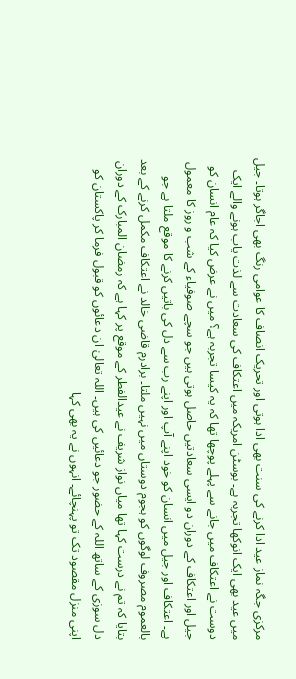مرکزی جگہ نماز عید ادا کرنے کی سنت بھی ادا ہوتی اور تحریک انصاف کا عوامی رنگ بھی اجاگر ہوتا۔ جیل میں عید بھی ایک انوکھا تجربہ ہے۔ بوسٹن امریکہ میں اعتکاف کی سعادت سے لذت یاب ہونے والے ایک دوست نے اعتکاف میں جانے سے پہلے پوچھا تھا کہ یہ کیسا تجربہ ہے؟ میں نے عرض کیا کہ عام انسان کو جیل اور اعتکاف کے دوران دو ایسی سعادتیں حاصل ہوتی ہیں جو سچے صوفیاء کے شب و روز کا معمول ہے۔ اعتکاف اور جیل میں انسان کو خود اپنے آپ اور اپنے رب سے دل کی باتیں کرنے کا موقع ملتا ہے جو بالعموم مصروف لوگوں کو ہجوم دوستاں میں نہیں ملتا۔ برادرم قاضی خالد نے اعتکاف مکمل کرنے کے بعد بتایا کہ تم نے درست کہا تھا میاں نواز شریف نے عیدالفطر کے موقع پر کہا ہے کہ رمضان المبارک کے دوران دل سوزی کے ساتھ اللہ کے حضور جو دعائیں کی ہیں۔ اللہ تعالیٰ ان دعائوں کو قبول فرما کر پاکستان کو اپنی منزل مقصود تک تو پہنچائے۔ انہوں نے یہ بھی کہا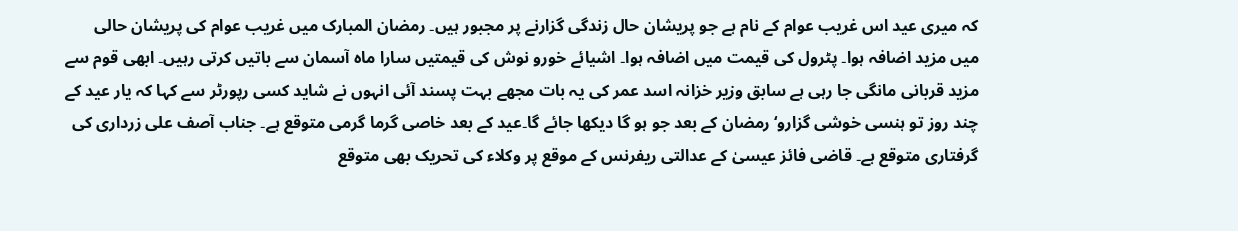کہ میری عید اس غریب عوام کے نام ہے جو پریشان حال زندگی گزارنے پر مجبور ہیں۔ رمضان المبارک میں غریب عوام کی پریشان حالی میں مزید اضافہ ہوا۔ پٹرول کی قیمت میں اضافہ ہوا۔ اشیائے خورو نوش کی قیمتیں سارا ماہ آسمان سے باتیں کرتی رہیں۔ ابھی قوم سے مزید قربانی مانگی جا رہی ہے سابق وزیر خزانہ اسد عمر کی یہ بات مجھے بہت پسند آئی انہوں نے شاید کسی رپورٹر سے کہا کہ یار عید کے چند روز تو ہنسی خوشی گزارو‘ رمضان کے بعد جو ہو گا دیکھا جائے گا۔عید کے بعد خاصی گرما گرمی متوقع ہے۔ جناب آصف علی زرداری کی گرفتاری متوقع ہے۔ قاضی فائز عیسیٰ کے عدالتی ریفرنس کے موقع پر وکلاء کی تحریک بھی متوقع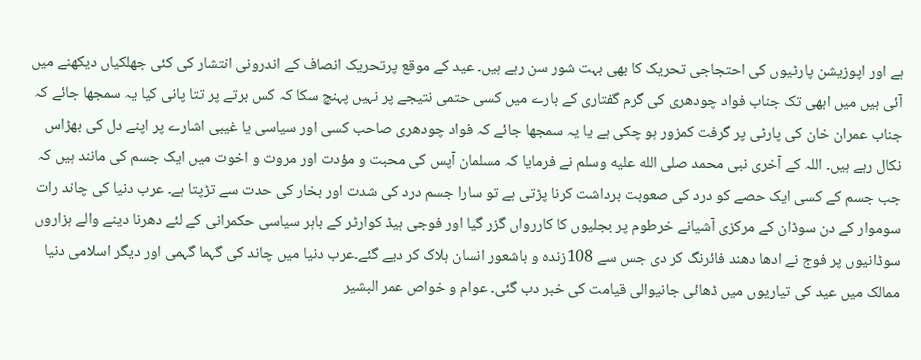ہے اور اپوزیشن پارٹیوں کی احتجاجی تحریک کا بھی بہت شور سن رہے ہیں۔ عید کے موقع پرتحریک انصاف کے اندرونی انتشار کی کئی جھلکیاں دیکھنے میں آئی ہیں میں ابھی تک جناب فواد چودھری کی گرم گفتاری کے بارے میں کسی حتمی نتیجے پر نہیں پہنچ سکا کہ کس برتے پر تتا پانی کیا یہ سمجھا جائے کہ جناب عمران خان کی پارٹی پر گرفت کمزور ہو چکی ہے یا یہ سمجھا جائے کہ فواد چودھری صاحب کسی اور سیاسی یا غیبی اشارے پر اپنے دل کی بھڑاس نکال رہے ہیں۔ اللہ کے آخری نبی محمد صلى الله عليه وسلم نے فرمایا کہ مسلمان آپس کی محبت و مؤدت اور مروت و اخوت میں ایک جسم کی مانند ہیں کہ جب جسم کے کسی ایک حصے کو درد کی صعوبت برداشت کرنا پڑتی ہے تو سارا جسم درد کی شدت اور بخار کی حدت سے تڑپتا ہے۔ عرب دنیا کی چاند رات سوموار کے دن سوڈان کے مرکزی آشیانے خرطوم پر بجلیوں کا کاررواں گزر گیا اور فوجی ہیڈ کوارٹر کے باہر سیاسی حکمرانی کے لئے دھرنا دینے والے ہزاروں سوڈانیوں پر فوج نے ادھا دھند فائرنگ کر دی جس سے 108زندہ و باشعور انسان ہلاک کر دیے گئے۔عرب دنیا میں چاند کی گہما گہمی اور دیگر اسلامی دنیا ممالک میں عید کی تیاریوں میں ڈھائی جانیوالی قیامت کی خبر دب گئی۔ عوام و خواص عمر البشیر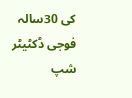کی 30سالہ فوجی ڈکٹیٹر شپ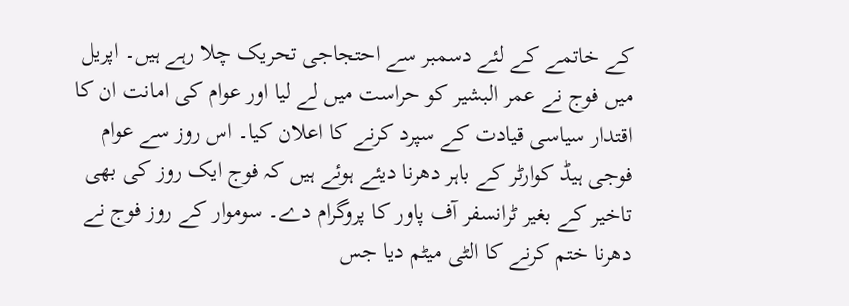کے خاتمے کے لئے دسمبر سے احتجاجی تحریک چلا رہے ہیں۔ اپریل میں فوج نے عمر البشیر کو حراست میں لے لیا اور عوام کی امانت ان کا اقتدار سیاسی قیادت کے سپرد کرنے کا اعلان کیا۔ اس روز سے عوام فوجی ہیڈ کوارٹر کے باہر دھرنا دیئے ہوئے ہیں کہ فوج ایک روز کی بھی تاخیر کے بغیر ٹرانسفر آف پاور کا پروگرام دے۔ سوموار کے روز فوج نے دھرنا ختم کرنے کا الٹی میٹم دیا جس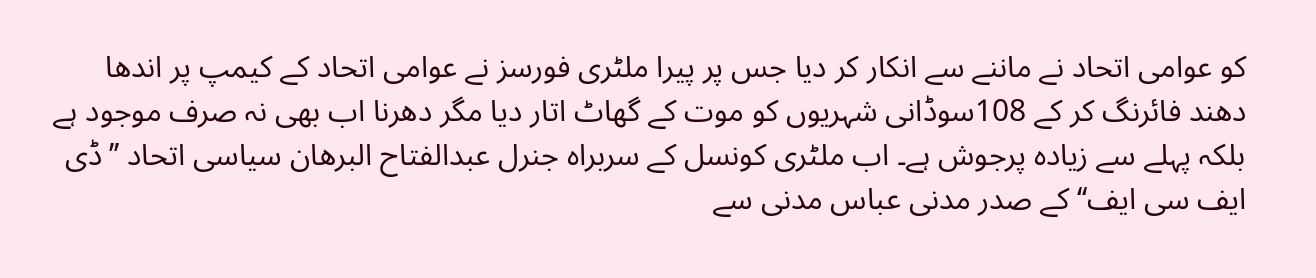کو عوامی اتحاد نے ماننے سے انکار کر دیا جس پر پیرا ملٹری فورسز نے عوامی اتحاد کے کیمپ پر اندھا دھند فائرنگ کر کے 108سوڈانی شہریوں کو موت کے گھاٹ اتار دیا مگر دھرنا اب بھی نہ صرف موجود ہے بلکہ پہلے سے زیادہ پرجوش ہے۔ اب ملٹری کونسل کے سربراہ جنرل عبدالفتاح البرھان سیاسی اتحاد ’’ڈی ایف سی ایف‘‘ کے صدر مدنی عباس مدنی سے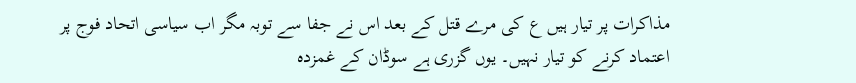مذاکرات پر تیار ہیں ع کی مرے قتل کے بعد اس نے جفا سے توبہ مگر اب سیاسی اتحاد فوج پر اعتماد کرنے کو تیار نہیں۔ یوں گزری ہے سوڈان کے غمزدہ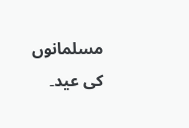مسلمانوں کی عید۔